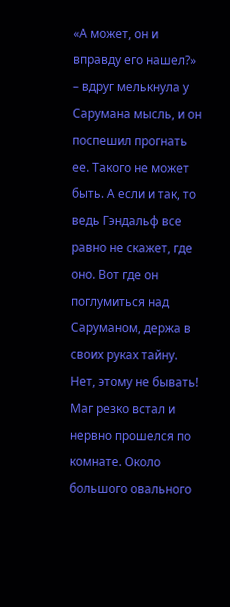«А может, он и вправду его нашел?» – вдруг мелькнула у Сарумана мысль, и он поспешил прогнать ее. Такого не может быть. А если и так, то ведь Гэндальф все равно не скажет, где оно. Вот где он поглумиться над Саруманом, держа в своих руках тайну. Нет, этому не бывать!
Маг резко встал и нервно прошелся по комнате. Около большого овального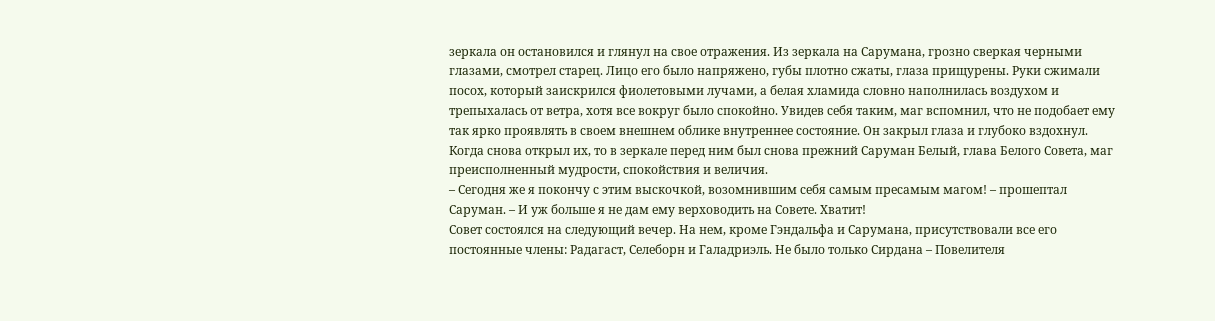зеркала он остановился и глянул на свое отражения. Из зеркала на Сарумана, грозно сверкая черными глазами, смотрел старец. Лицо его было напряжено, губы плотно сжаты, глаза прищурены. Руки сжимали посох, который заискрился фиолетовыми лучами, а белая хламида словно наполнилась воздухом и трепыхалась от ветра, хотя все вокруг было спокойно. Увидев себя таким, маг вспомнил, что не подобает ему так ярко проявлять в своем внешнем облике внутреннее состояние. Он закрыл глаза и глубоко вздохнул. Когда снова открыл их, то в зеркале перед ним был снова прежний Саруман Белый, глава Белого Совета, маг преисполненный мудрости, спокойствия и величия.
– Сегодня же я покончу с этим выскочкой, возомнившим себя самым пресамым магом! – прошептал Саруман. – И уж больше я не дам ему верховодить на Совете. Хватит!
Совет состоялся на следующий вечер. На нем, кроме Гэндальфа и Сарумана, присутствовали все его постоянные члены: Радагаст, Селеборн и Галадриэль. Не было только Сирдана – Повелителя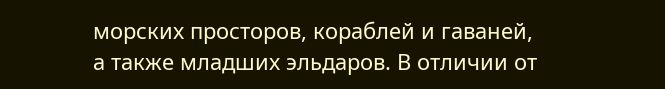морских просторов, кораблей и гаваней, а также младших эльдаров. В отличии от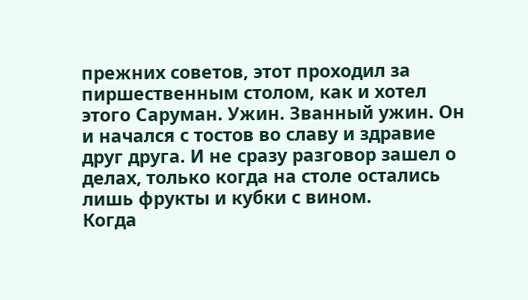прежних советов, этот проходил за пиршественным столом, как и хотел этого Саруман. Ужин. Званный ужин. Он и начался с тостов во славу и здравие друг друга. И не сразу разговор зашел о делах, только когда на столе остались лишь фрукты и кубки с вином.
Когда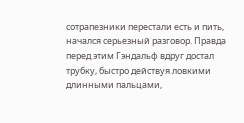сотрапезники перестали есть и пить, начался серьезный разговор. Правда перед этим Гэндальф вдруг достал трубку, быстро действуя ловкими длинными пальцами,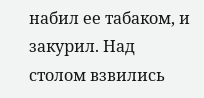набил ее табаком, и закурил. Над столом взвились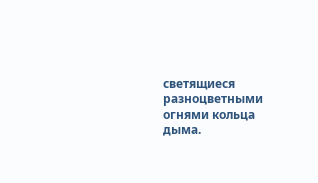светящиеся разноцветными огнями кольца дыма.